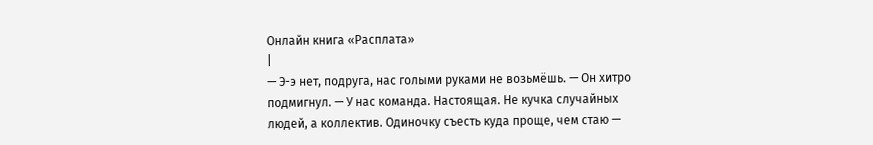Онлайн книга «Расплата»
|
— Э-э нет, подруга, нас голыми руками не возьмёшь. — Он хитро подмигнул. — У нас команда. Настоящая. Не кучка случайных людей, а коллектив. Одиночку съесть куда проще, чем стаю —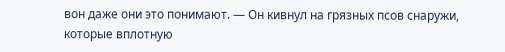вон даже они это понимают. — Он кивнул на грязных псов снаружи, которые вплотную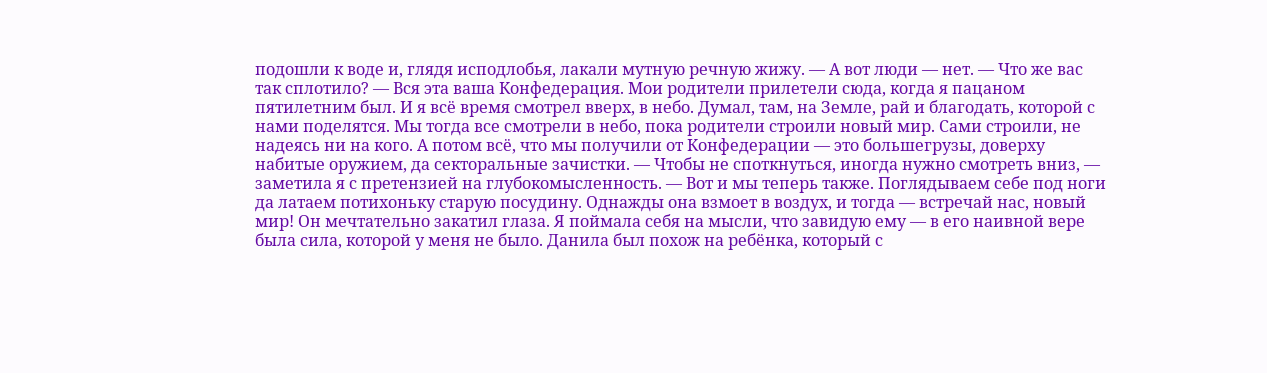подошли к воде и, глядя исподлобья, лакали мутную речную жижу. — А вот люди — нет. — Что же вас так сплотило? — Вся эта ваша Конфедерация. Мои родители прилетели сюда, когда я пацаном пятилетним был. И я всё время смотрел вверх, в небо. Думал, там, на Земле, рай и благодать, которой с нами поделятся. Мы тогда все смотрели в небо, пока родители строили новый мир. Сами строили, не надеясь ни на кого. А потом всё, что мы получили от Конфедерации — это большегрузы, доверху набитые оружием, да секторальные зачистки. — Чтобы не споткнуться, иногда нужно смотреть вниз, — заметила я с претензией на глубокомысленность. — Вот и мы теперь также. Поглядываем себе под ноги да латаем потихоньку старую посудину. Однажды она взмоет в воздух, и тогда — встречай нас, новый мир! Он мечтательно закатил глаза. Я поймала себя на мысли, что завидую ему — в его наивной вере была сила, которой у меня не было. Данила был похож на ребёнка, который с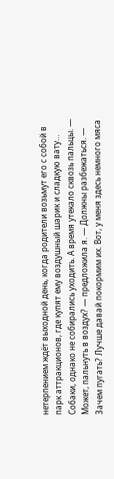нетерпением ждёт выходной день, когда родители возьмут его с собой в парк аттракционов, где купят ему воздушный шарик и сладкую вату… Собаки, однако не собирались уходить. А время утекало сквозь пальцы. — Может, пальнуть в воздух? — предложила я. — Должны разбежаться. — Зачем пугать? Лучше давай покормим их. Вот, у меня здесь немного мяса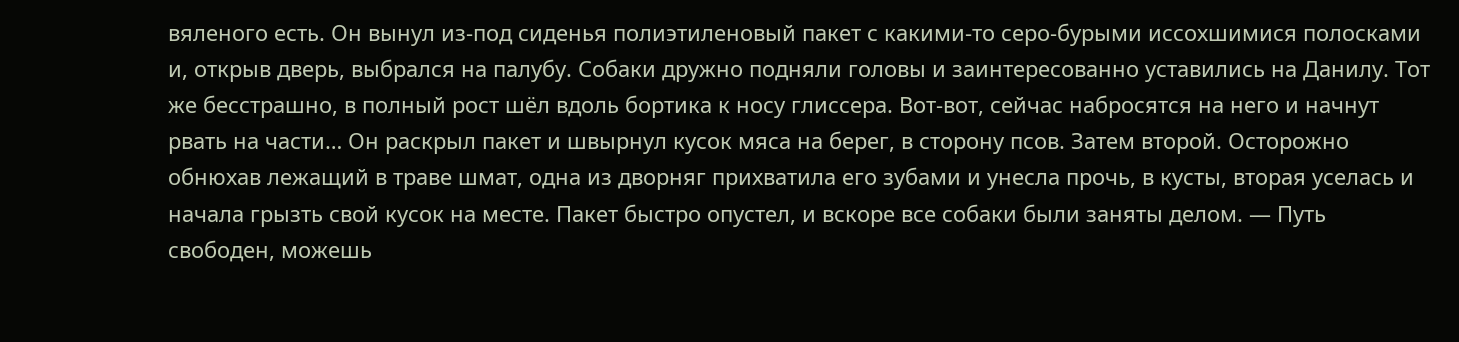вяленого есть. Он вынул из-под сиденья полиэтиленовый пакет с какими-то серо-бурыми иссохшимися полосками и, открыв дверь, выбрался на палубу. Собаки дружно подняли головы и заинтересованно уставились на Данилу. Тот же бесстрашно, в полный рост шёл вдоль бортика к носу глиссера. Вот-вот, сейчас набросятся на него и начнут рвать на части… Он раскрыл пакет и швырнул кусок мяса на берег, в сторону псов. Затем второй. Осторожно обнюхав лежащий в траве шмат, одна из дворняг прихватила его зубами и унесла прочь, в кусты, вторая уселась и начала грызть свой кусок на месте. Пакет быстро опустел, и вскоре все собаки были заняты делом. — Путь свободен, можешь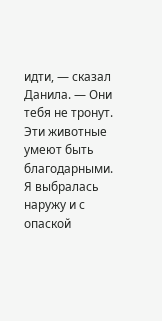идти, — сказал Данила. — Они тебя не тронут. Эти животные умеют быть благодарными. Я выбралась наружу и с опаской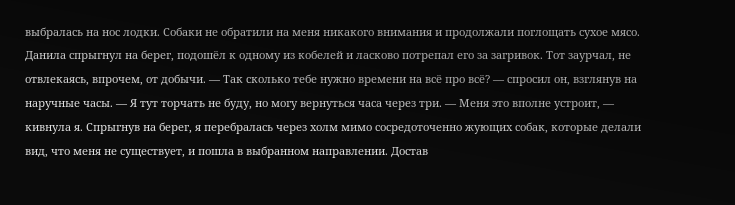выбралась на нос лодки. Собаки не обратили на меня никакого внимания и продолжали поглощать сухое мясо. Данила спрыгнул на берег, подошёл к одному из кобелей и ласково потрепал его за загривок. Тот заурчал, не отвлекаясь, впрочем, от добычи. — Так сколько тебе нужно времени на всё про всё? — спросил он, взглянув на наручные часы. — Я тут торчать не буду, но могу вернуться часа через три. — Меня это вполне устроит, — кивнула я. Спрыгнув на берег, я перебралась через холм мимо сосредоточенно жующих собак, которые делали вид, что меня не существует, и пошла в выбранном направлении. Достав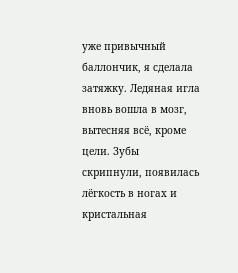уже привычный баллончик, я сделала затяжку. Ледяная игла вновь вошла в мозг, вытесняя всё, кроме цели. Зубы скрипнули, появилась лёгкость в ногах и кристальная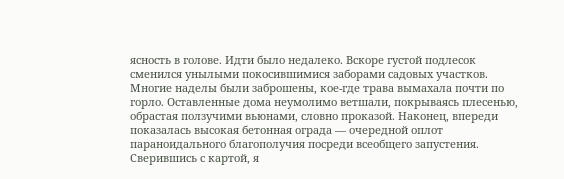ясность в голове. Идти было недалеко. Вскоре густой подлесок сменился унылыми покосившимися заборами садовых участков. Многие наделы были заброшены, кое-где трава вымахала почти по горло. Оставленные дома неумолимо ветшали, покрываясь плесенью, обрастая ползучими вьюнами, словно проказой. Наконец, впереди показалась высокая бетонная ограда — очередной оплот параноидального благополучия посреди всеобщего запустения. Сверившись с картой, я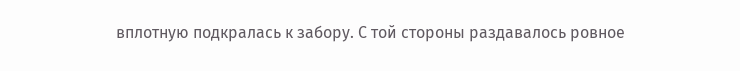вплотную подкралась к забору. С той стороны раздавалось ровное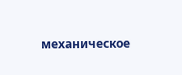механическое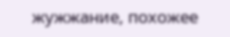жужжание, похожее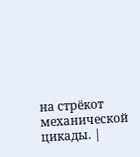на стрёкот механической цикады. |